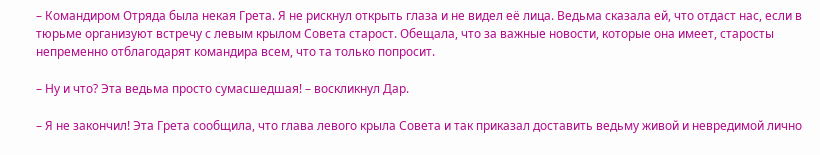– Командиром Отряда была некая Грета. Я не рискнул открыть глаза и не видел её лица. Ведьма сказала ей, что отдаст нас, если в тюрьме организуют встречу с левым крылом Совета старост. Обещала, что за важные новости, которые она имеет, старосты непременно отблагодарят командира всем, что та только попросит.

– Ну и что? Эта ведьма просто сумасшедшая! – воскликнул Дар.

– Я не закончил! Эта Грета сообщила, что глава левого крыла Совета и так приказал доставить ведьму живой и невредимой лично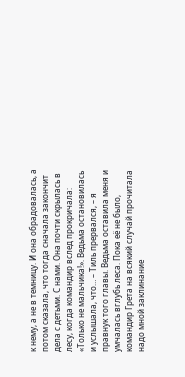к нему, а не в темницу. И она обрадовалась, а потом сказала, что тогда сначала закончит дела с детьми. С нами. Она почти скрылась в лесу, когда командир вслед прокричала: «Только не мальчика!». Ведьма остановилась и услышала, что… – Тиль прервался, – я правнук того главы. Ведьма оставила меня и умчалась вглубь леса. Пока её не было, командир Грета на всякий случай прочитала надо мной заклинание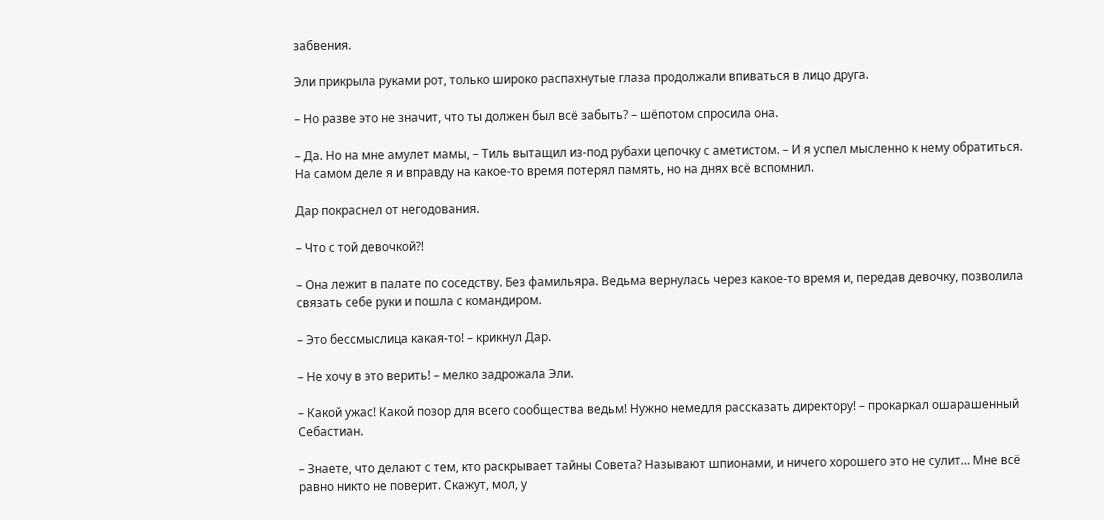забвения.

Эли прикрыла руками рот, только широко распахнутые глаза продолжали впиваться в лицо друга.

– Но разве это не значит, что ты должен был всё забыть? – шёпотом спросила она.

– Да. Но на мне амулет мамы, – Тиль вытащил из-под рубахи цепочку с аметистом. – И я успел мысленно к нему обратиться. На самом деле я и вправду на какое-то время потерял память, но на днях всё вспомнил.

Дар покраснел от негодования.

– Что с той девочкой?!

– Она лежит в палате по соседству. Без фамильяра. Ведьма вернулась через какое-то время и, передав девочку, позволила связать себе руки и пошла с командиром.

– Это бессмыслица какая-то! – крикнул Дар.

– Не хочу в это верить! – мелко задрожала Эли.

– Какой ужас! Какой позор для всего сообщества ведьм! Нужно немедля рассказать директору! – прокаркал ошарашенный Себастиан.

– Знаете, что делают с тем, кто раскрывает тайны Совета? Называют шпионами, и ничего хорошего это не сулит… Мне всё равно никто не поверит. Скажут, мол, у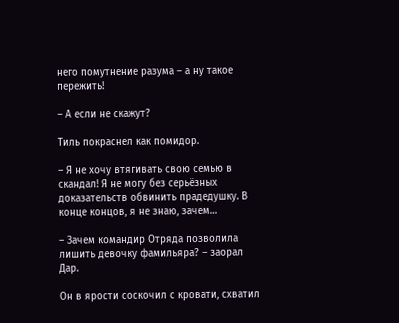него помутнение разума – а ну такое пережить!

– А если не скажут?

Тиль покраснел как помидор.

– Я не хочу втягивать свою семью в скандал! Я не могу без серьёзных доказательств обвинить прадедушку. В конце концов, я не знаю, зачем…

– Зачем командир Отряда позволила лишить девочку фамильяра? – заорал Дар.

Он в ярости соскочил с кровати, схватил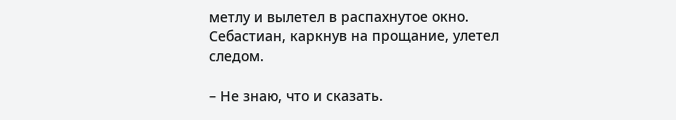метлу и вылетел в распахнутое окно. Себастиан, каркнув на прощание, улетел следом.

– Не знаю, что и сказать.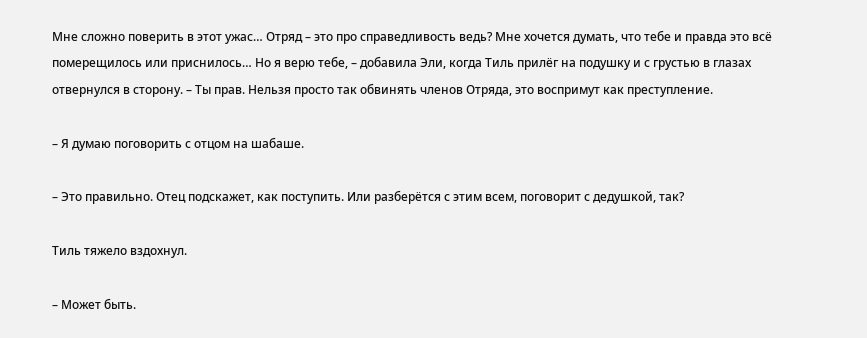Мне сложно поверить в этот ужас… Отряд – это про справедливость ведь? Мне хочется думать, что тебе и правда это всё померещилось или приснилось… Но я верю тебе, – добавила Эли, когда Тиль прилёг на подушку и с грустью в глазах отвернулся в сторону. – Ты прав. Нельзя просто так обвинять членов Отряда, это воспримут как преступление.

– Я думаю поговорить с отцом на шабаше.

– Это правильно. Отец подскажет, как поступить. Или разберётся с этим всем, поговорит с дедушкой, так?

Тиль тяжело вздохнул.

– Может быть.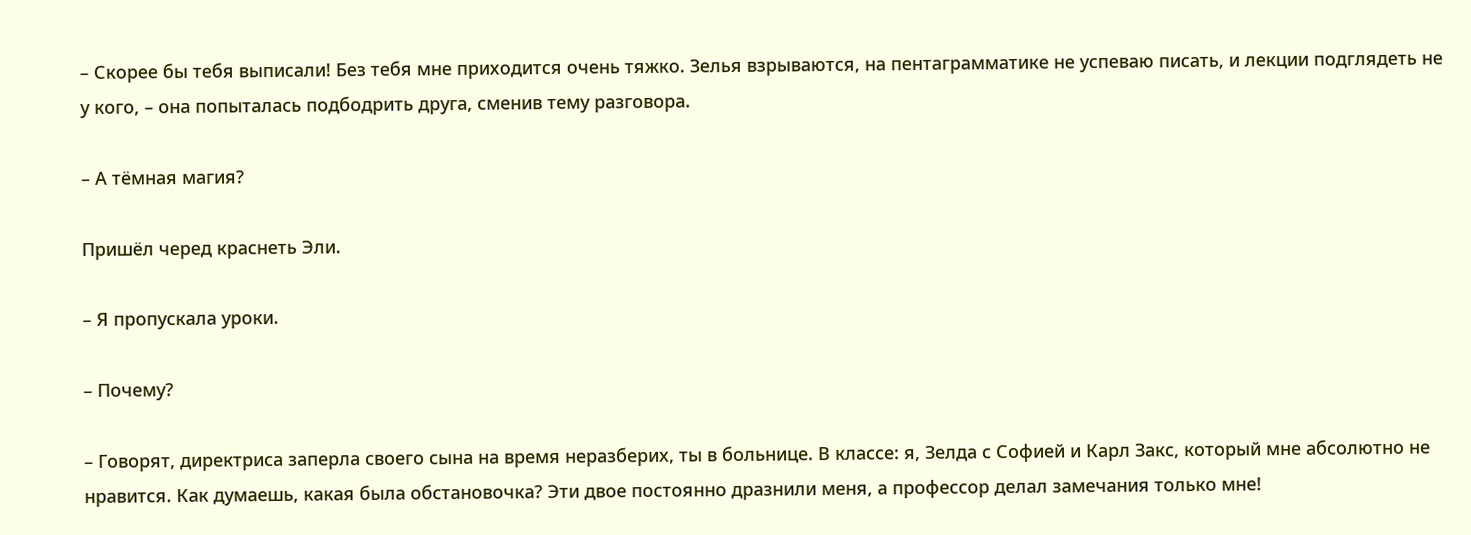– Скорее бы тебя выписали! Без тебя мне приходится очень тяжко. Зелья взрываются, на пентаграмматике не успеваю писать, и лекции подглядеть не у кого, – она попыталась подбодрить друга, сменив тему разговора.

– А тёмная магия?

Пришёл черед краснеть Эли.

– Я пропускала уроки.

– Почему?

– Говорят, директриса заперла своего сына на время неразберих, ты в больнице. В классе: я, Зелда с Софией и Карл Закс, который мне абсолютно не нравится. Как думаешь, какая была обстановочка? Эти двое постоянно дразнили меня, а профессор делал замечания только мне!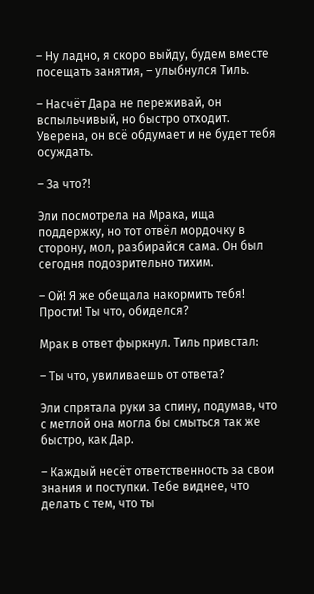– Ну ладно, я скоро выйду, будем вместе посещать занятия, – улыбнулся Тиль.

– Насчёт Дара не переживай, он вспыльчивый, но быстро отходит. Уверена, он всё обдумает и не будет тебя осуждать.

– За что?!

Эли посмотрела на Мрака, ища поддержку, но тот отвёл мордочку в сторону, мол, разбирайся сама. Он был сегодня подозрительно тихим.

– Ой! Я же обещала накормить тебя! Прости! Ты что, обиделся?

Мрак в ответ фыркнул. Тиль привстал:

– Ты что, увиливаешь от ответа?

Эли спрятала руки за спину, подумав, что с метлой она могла бы смыться так же быстро, как Дар.

– Каждый несёт ответственность за свои знания и поступки. Тебе виднее, что делать с тем, что ты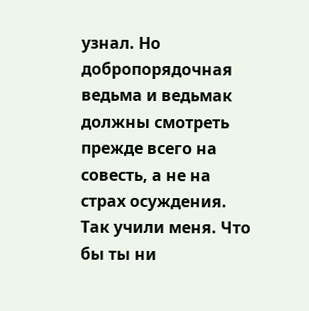узнал. Но добропорядочная ведьма и ведьмак должны смотреть прежде всего на совесть, а не на страх осуждения. Так учили меня. Что бы ты ни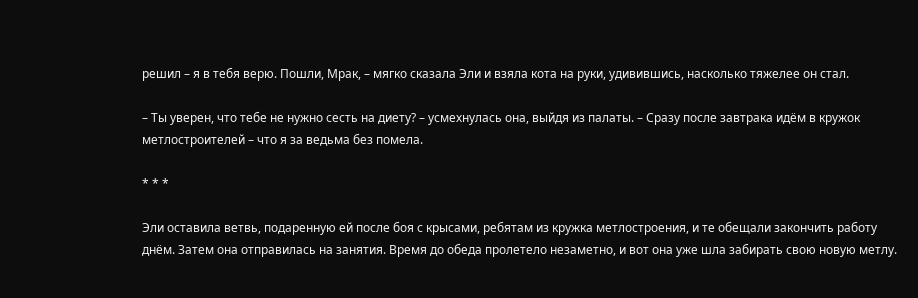решил – я в тебя верю. Пошли, Мрак, – мягко сказала Эли и взяла кота на руки, удивившись, насколько тяжелее он стал.

– Ты уверен, что тебе не нужно сесть на диету? – усмехнулась она, выйдя из палаты. – Сразу после завтрака идём в кружок метлостроителей – что я за ведьма без помела.

* * *

Эли оставила ветвь, подаренную ей после боя с крысами, ребятам из кружка метлостроения, и те обещали закончить работу днём. Затем она отправилась на занятия. Время до обеда пролетело незаметно, и вот она уже шла забирать свою новую метлу.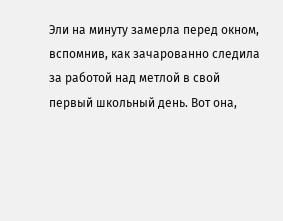Эли на минуту замерла перед окном, вспомнив, как зачарованно следила за работой над метлой в свой первый школьный день. Вот она,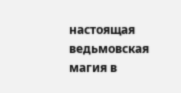настоящая ведьмовская магия в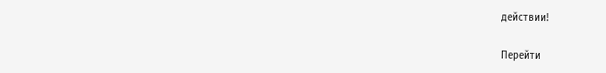действии!

Перейти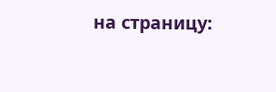на страницу: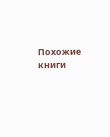Похожие книги